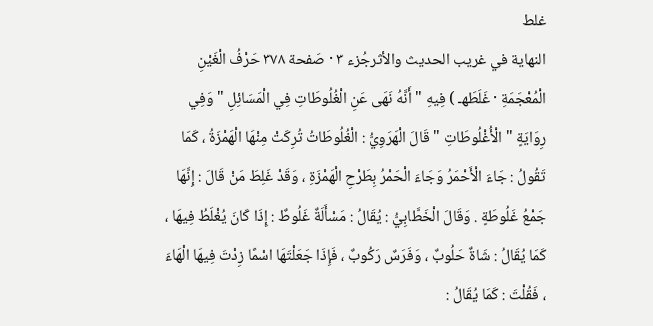غلط
النهاية في غريب الحديث والأثرجُزء ٣ · صَفحة ٣٧٨ حَرْفُ الْغَيْنِ الْمُعْجَمَةِ · غَلَطَهـ ) فِيهِ " أَنَّهُ نَهَى عَنِ الْغُلُوطَاتِ فِي الْمَسَائِلِ " وَفِي رِوَايَةٍ " الْأُغْلُوطَاتِ " قَالَ الْهَرَوِيُّ : الْغُلُوطَاتُ تُرِكَتْ مِنْهَا الْهَمْزَةُ ، كَمَا تَقُولُ : جَاءَ الْأَحْمَرُ وَجَاءَ الْحَمْرُ بِطَرْحِ الْهَمْزَةِ ، وَقَدْ غَلِطَ مَنْ قَالَ : إِنَّهَا جَمْعُ غَلُوطَةٍ . وَقَالَ الْخَطَّابِيُّ : يُقَالُ : مَسْأَلَةٌ غَلُوطٌ : إِذَا كَانَ يُغْلَطُ فِيهَا ، كَمَا يُقَالُ : شَاةٌ حَلُوبٌ ، وَفَرَسٌ رَكُوبٌ ، فَإِذَا جَعَلْتَهَا اسْمًا زِدْتَ فِيهَا الْهَاءَ ، فَقُلْتَ : كَمَا يُقَالُ :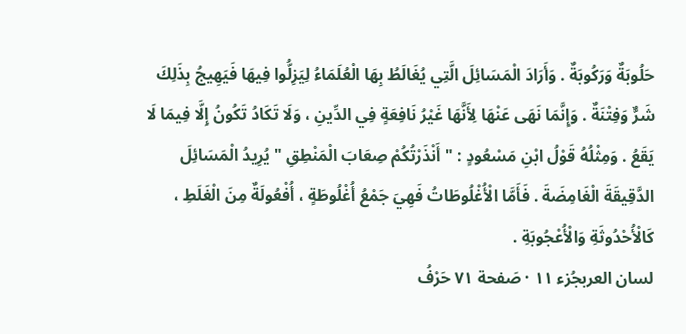حَلُوبَةٌ وَرَكُوبَةٌ . وَأَرَادَ الْمَسَائِلَ الَّتِي يُغَالَطُ بِهَا الْعُلَمَاءُ لِيَزِلُّوا فِيهَا فَيَهِيجُ بِذَلِكَ شَرٌّ وَفِتْنَةٌ . وَإِنَّمَا نَهَى عَنْهَا لِأَنَّهَا غَيْرُ نَافِعَةٍ فِي الدِّينِ ، وَلَا تَكَادُ تَكُونُ إِلَّا فِيمَا لَا يَقَعُ . وَمِثْلُهُ قَوْلُ ابْنِ مَسْعُودٍ : " أَنْذَرْتُكُمْ صِعَابَ الْمَنْطِقِ " يُرِيدُ الْمَسَائِلَ الدَّقِيقَةَ الْغَامِضَةَ . فَأَمَّا الْأُغْلُوطَاتُ فَهِيَ جَمْعُ أُغْلُوطَةٍ ، أُفْعُولَةٌ مِنَ الْغَلَطِ ، كَالْأُحْدُوثَةِ وَالْأُعْجُوبَةِ .
لسان العربجُزء ١١ · صَفحة ٧١ حَرْفُ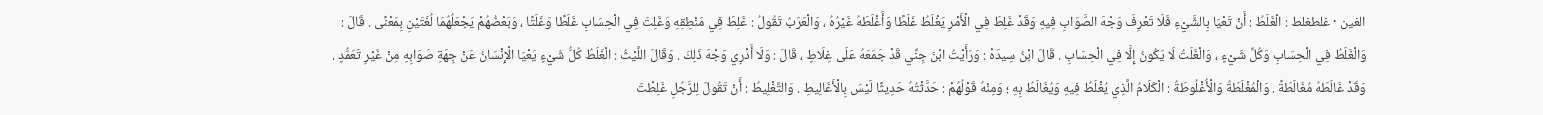الغين · غلطغلط : الْغَلَطُ : أَنْ تَعْيَا بِالشَّيْءِ فَلَا تَعْرِفَ وَجْهَ الصَّوَابِ فِيهِ وَقَدْ غَلِطَ فِي الْأَمْرِ يَغْلَطُ غَلَطًا وَأَغْلَطَهُ غَيْرُهُ ، وَالْعَرَبُ تَقُولُ : غَلِطَ فِي مَنْطِقِهِ وَغَلِتَ فِي الْحِسَابِ غَلَطًا وَغَلَتًا ، وَبَعْضُهُمْ يَجْعَلُهُمَا لُغَتَيْنِ بِمَعْنًى . قَالَ : وَالْغَلَطُ فِي الْحِسَابِ وَكُلِّ شَيْءٍ ، وَالْغَلَتُ لَا يَكُونُ إِلَّا فِي الْحِسَابِ . قَالَ ابْنُ سِيدَهْ : وَرَأَيْتُ ابْنَ جِنِّي قَدْ جَمَعَهُ عَلَى غِلَاطٍ ، قَالَ : وَلَا أَدْرِي وَجْهَ ذَلِكَ . وَقَالَ اللَّيْثُ : الْغَلَطُ كُلُّ شَيْءٍ يَعْيَا الْإِنْسَانُ عَنْ جِهَةِ صَوَابِهِ مِنْ غَيْرِ تَعَمُّدٍ . وَقَدْ غَالَطَهُ مُغَالَطَةً . وَالْمُغْلَطَةُ وَالْأُغْلُوطَةُ : الْكَلَامُ الَّذِي يُغْلَطُ فِيهِ وَيُغَالَطُ بِهِ ؛ وَمِنْهُ قَوْلُهُمْ : حَدَّثْتُهُ حَدِيثًا لَيْسَ بِالْأَغَالِيطِ . وَالتَّغْلِيطُ : أَنْ تَقُولَ لِلرَّجُلِ غَلِطْتَ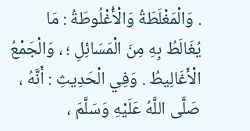. وَالْمَغْلَطَةُ وَالْأُغْلُوطَةُ : مَا يُغَالَطُ بِهِ مِنَ الْمَسَائِلِ ؛ ، وَالْجَمْعُ الْأَغَالِيطُ . وَفِي الْحَدِيثِ : أَنَّهُ ، صَلَّى اللَّهُ عَلَيْهِ وَسَلَّمَ ،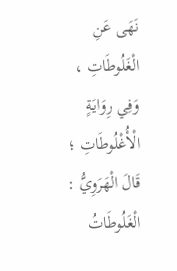نَهَى عَنِ الْغَلُوطَاتِ ، وَفِي رِوَايَةٍ الْأُغْلُوطَاتِ ؛ قَالَ الْهَرَوِيُّ : الْغَلُوطَاتُ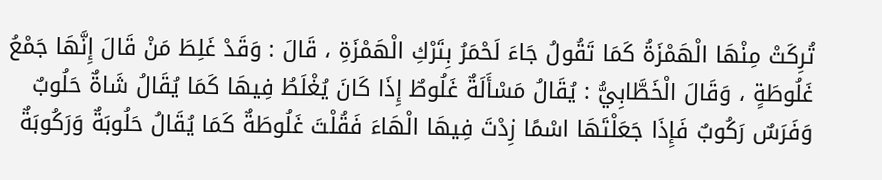تُرِكَتْ مِنْهَا الْهَمْزَةُ كَمَا تَقُولُ جَاءَ لَحْمَرُ بِتَرْكِ الْهَمْزَةِ ، قَالَ : وَقَدْ غَلِطَ مَنْ قَالَ إِنَّهَا جَمْعُ غَلُوطَةٍ ، وَقَالَ الْخَطَّابِيُّ : يُقَالُ مَسْأَلَةٌ غَلُوطٌ إِذَا كَانَ يُغْلَطُ فِيهَا كَمَا يُقَالُ شَاةٌ حَلُوبٌ وَفَرَسٌ رَكُوبٌ فَإِذَا جَعَلْتَهَا اسْمًا زِدْتَ فِيهَا الْهَاءَ فَقُلْتَ غَلُوطَةٌ كَمَا يُقَالُ حَلُوبَةٌ وَرَكُوبَةٌ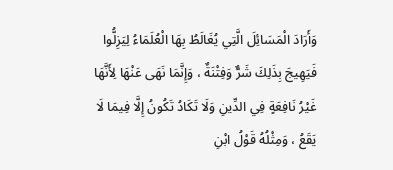وَأَرَادَ الْمَسَائِلَ الَّتِي يُغَالَطُ بِهَا الْعُلَمَاءُ لِيَزِلُّوا فَيَهِيجَ بِذَلِكَ شَرٌّ وَفِتْنَةٌ ، وَإِنَّمَا نَهَى عَنْهَا لِأَنَّهَا غَيْرُ نَافِعَةٍ فِي الدِّينِ وَلَا تَكَادُ تَكُونُ إِلَّا فِيمَا لَا يَقَعُ ، وَمِثْلُهُ قَوْلُ ابْنِ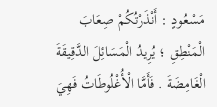مَسْعُودٍ : أَنْذَرْتُكُمْ صِعَابَ الْمَنْطِقِ ؛ يُرِيدُ الْمَسَائِلَ الدَّقِيقَةَ الْغَامِضَةَ . فَأَمَّا الْأُغْلُوطَاتُ فَهِيَ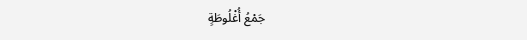جَمْعُ أُغْلُوطَةٍ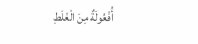أُفْعُولَةٌ مِنَ الْغَلَطِ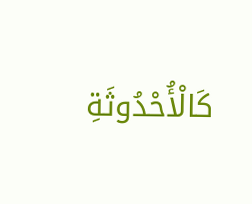كَالْأُحْدُوثَةِ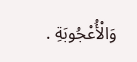وَالْأُعْجُوبَةِ .